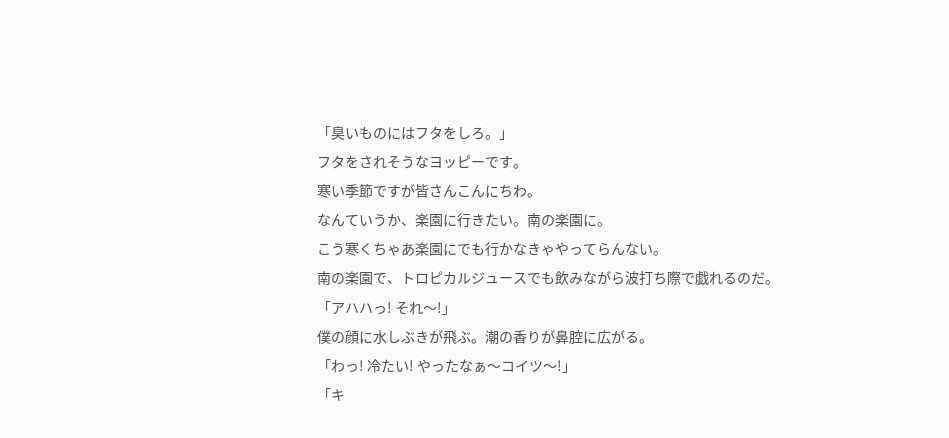「臭いものにはフタをしろ。」
フタをされそうなヨッピーです。
寒い季節ですが皆さんこんにちわ。
なんていうか、楽園に行きたい。南の楽園に。
こう寒くちゃあ楽園にでも行かなきゃやってらんない。
南の楽園で、トロピカルジュースでも飲みながら波打ち際で戯れるのだ。
「アハハっ! それ〜!」
僕の顔に水しぶきが飛ぶ。潮の香りが鼻腔に広がる。
「わっ! 冷たい! やったなぁ〜コイツ〜!」
「キ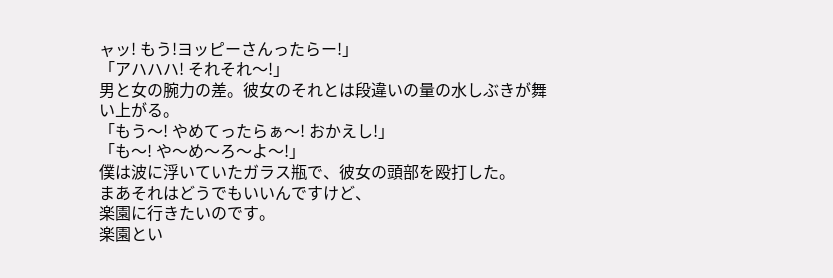ャッ! もう!ヨッピーさんったらー!」
「アハハハ! それそれ〜!」
男と女の腕力の差。彼女のそれとは段違いの量の水しぶきが舞い上がる。
「もう〜! やめてったらぁ〜! おかえし!」
「も〜! や〜め〜ろ〜よ〜!」
僕は波に浮いていたガラス瓶で、彼女の頭部を殴打した。
まあそれはどうでもいいんですけど、
楽園に行きたいのです。
楽園とい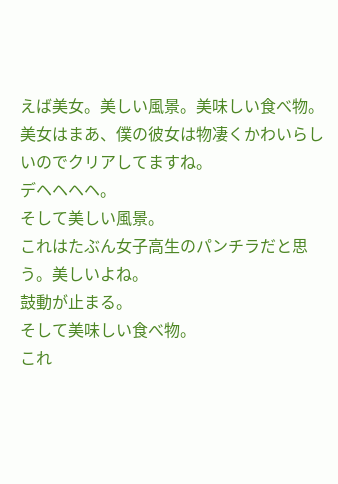えば美女。美しい風景。美味しい食べ物。
美女はまあ、僕の彼女は物凄くかわいらしいのでクリアしてますね。
デヘヘヘヘ。
そして美しい風景。
これはたぶん女子高生のパンチラだと思う。美しいよね。
鼓動が止まる。
そして美味しい食べ物。
これ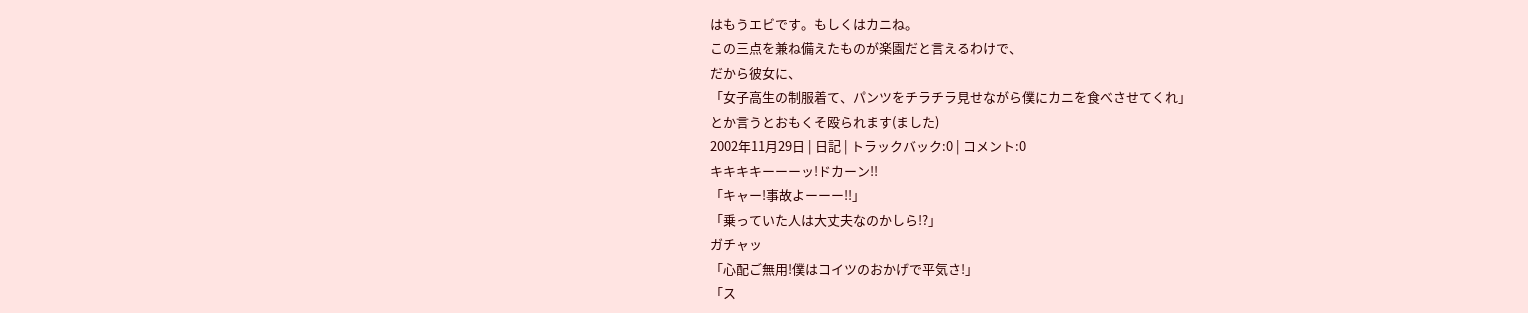はもうエビです。もしくはカニね。
この三点を兼ね備えたものが楽園だと言えるわけで、
だから彼女に、
「女子高生の制服着て、パンツをチラチラ見せながら僕にカニを食べさせてくれ」
とか言うとおもくそ殴られます(ました)
2002年11月29日 | 日記 | トラックバック:0 | コメント:0
キキキキーーーッ!ドカーン!!
「キャー!事故よーーー!!」
「乗っていた人は大丈夫なのかしら!?」
ガチャッ
「心配ご無用!僕はコイツのおかげで平気さ!」
「ス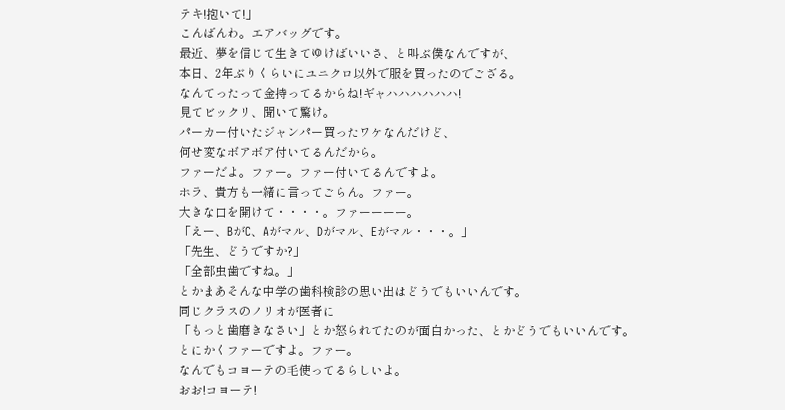テキ!抱いて!」
こんばんわ。エアバッグです。
最近、夢を信じて生きてゆけばいいさ、と叫ぶ僕なんですが、
本日、2年ぶりくらいにユニクロ以外で服を買ったのでござる。
なんてったって金持ってるからね!ギャハハハハハハ!
見てビックリ、聞いて驚け。
パーカー付いたジャンパー買ったワケなんだけど、
何せ変なボアボア付いてるんだから。
ファーだよ。ファー。ファー付いてるんですよ。
ホラ、貴方も一緒に言ってごらん。ファー。
大きな口を開けて・・・・。ファーーーー。
「えー、BがC、Aがマル、Dがマル、Eがマル・・・。」
「先生、どうですか?」
「全部虫歯ですね。」
とかまあそんな中学の歯科検診の思い出はどうでもいいんです。
同じクラスのノリオが医者に
「もっと歯磨きなさい」とか怒られてたのが面白かった、とかどうでもいいんです。
とにかくファーですよ。ファー。
なんでもコヨーテの毛使ってるらしいよ。
おお!コヨーテ!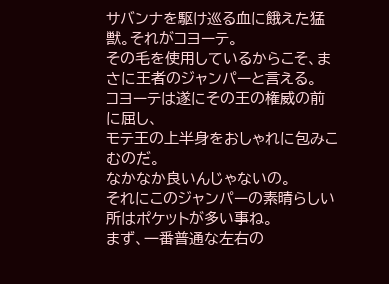サバンナを駆け巡る血に餓えた猛獣。それがコヨーテ。
その毛を使用しているからこそ、まさに王者のジャンパーと言える。
コヨーテは遂にその王の権威の前に屈し、
モテ王の上半身をおしゃれに包みこむのだ。
なかなか良いんじゃないの。
それにこのジャンパーの素晴らしい所はポケットが多い事ね。
まず、一番普通な左右の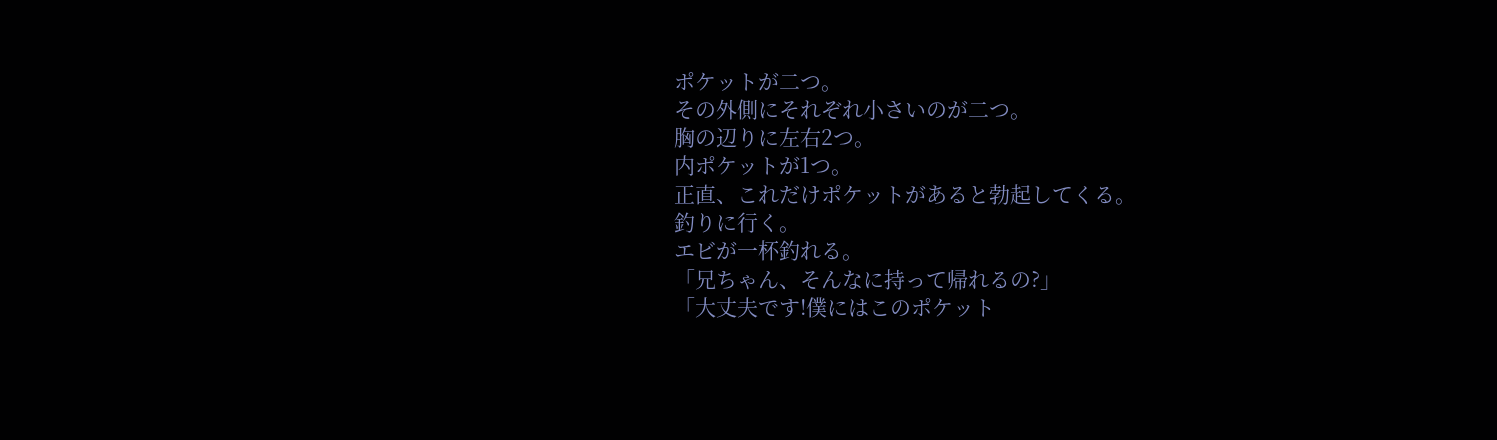ポケットが二つ。
その外側にそれぞれ小さいのが二つ。
胸の辺りに左右2つ。
内ポケットが1つ。
正直、これだけポケットがあると勃起してくる。
釣りに行く。
エビが一杯釣れる。
「兄ちゃん、そんなに持って帰れるの?」
「大丈夫です!僕にはこのポケット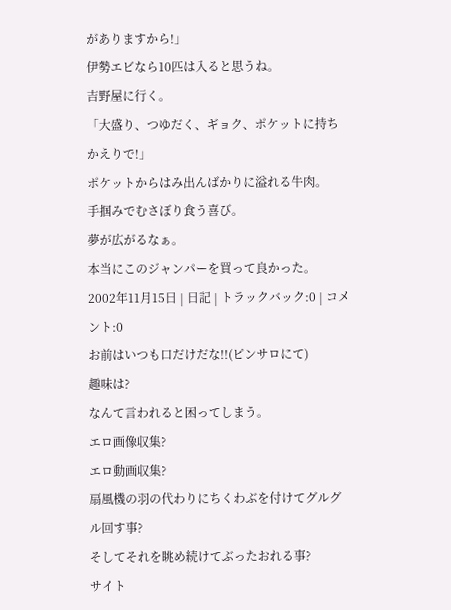がありますから!」
伊勢エビなら10匹は入ると思うね。
吉野屋に行く。
「大盛り、つゆだく、ギョク、ポケットに持ちかえりで!」
ポケットからはみ出んばかりに溢れる牛肉。
手掴みでむさぼり食う喜び。
夢が広がるなぁ。
本当にこのジャンパーを買って良かった。
2002年11月15日 | 日記 | トラックバック:0 | コメント:0
お前はいつも口だけだな!!(ピンサロにて)
趣味は?
なんて言われると困ってしまう。
エロ画像収集?
エロ動画収集?
扇風機の羽の代わりにちくわぶを付けてグルグル回す事?
そしてそれを眺め続けてぶったおれる事?
サイト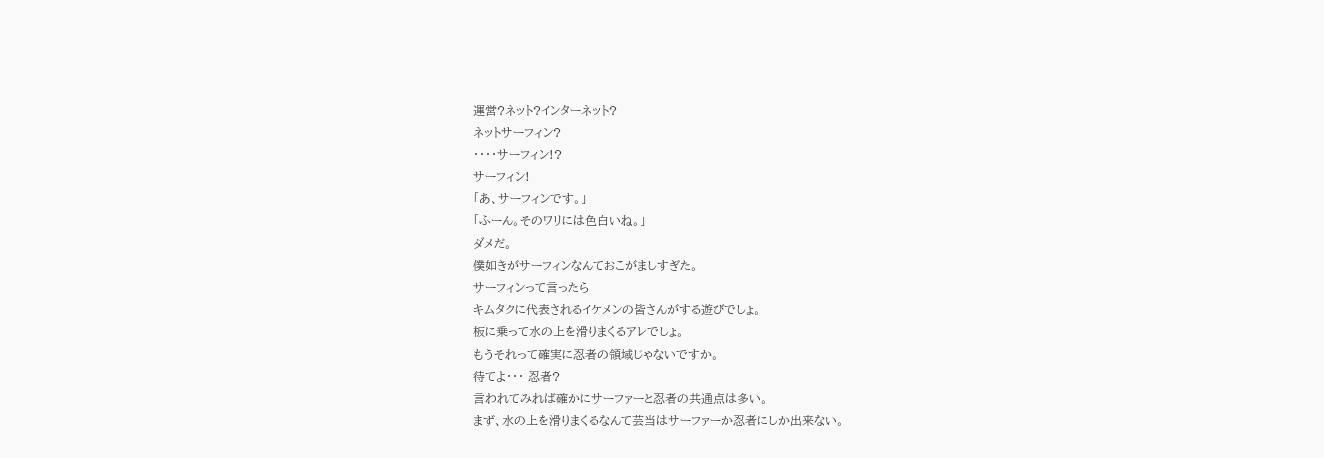運営?ネット?インターネット?
ネットサーフィン?
・・・・サーフィン!?
サーフィン!
「あ、サーフィンです。」
「ふーん。そのワリには色白いね。」
ダメだ。
僕如きがサーフィンなんておこがましすぎた。
サーフィンって言ったら
キムタクに代表されるイケメンの皆さんがする遊びでしょ。
板に乗って水の上を滑りまくるアレでしょ。
もうそれって確実に忍者の領域じゃないですか。
待てよ・・・ 忍者?
言われてみれば確かにサーファーと忍者の共通点は多い。
まず、水の上を滑りまくるなんて芸当はサーファーか忍者にしか出来ない。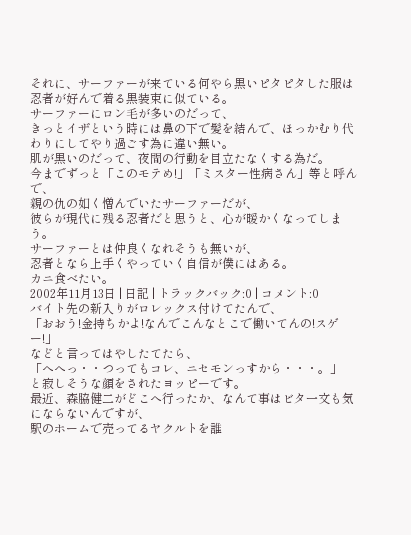それに、サーファーが来ている何やら黒いピタピタした服は
忍者が好んで着る黒装束に似ている。
サーファーにロン毛が多いのだって、
きっとイザという時には鼻の下で髪を結んで、ほっかむり代わりにしてやり過ごす為に違い無い。
肌が黒いのだって、夜間の行動を目立たなくする為だ。
今までずっと「このモテめ!」「ミスター性病さん」等と呼んで、
親の仇の如く憎んでいたサーファーだが、
彼らが現代に残る忍者だと思うと、心が暖かくなってしまう。
サーファーとは仲良くなれそうも無いが、
忍者となら上手くやっていく自信が僕にはある。
カニ食べたい。
2002年11月13日 | 日記 | トラックバック:0 | コメント:0
バイト先の新入りがロレックス付けてたんで、
「おおう!金持ちかよ!なんでこんなとこで働いてんの!スゲー!」
などと言ってはやしたてたら、
「へへっ・・つってもコレ、ニセモンっすから・・・。」
と寂しそうな顔をされたヨッピーです。
最近、森脇健二がどこへ行ったか、なんて事はビタ一文も気にならないんですが、
駅のホームで売ってるヤクルトを誰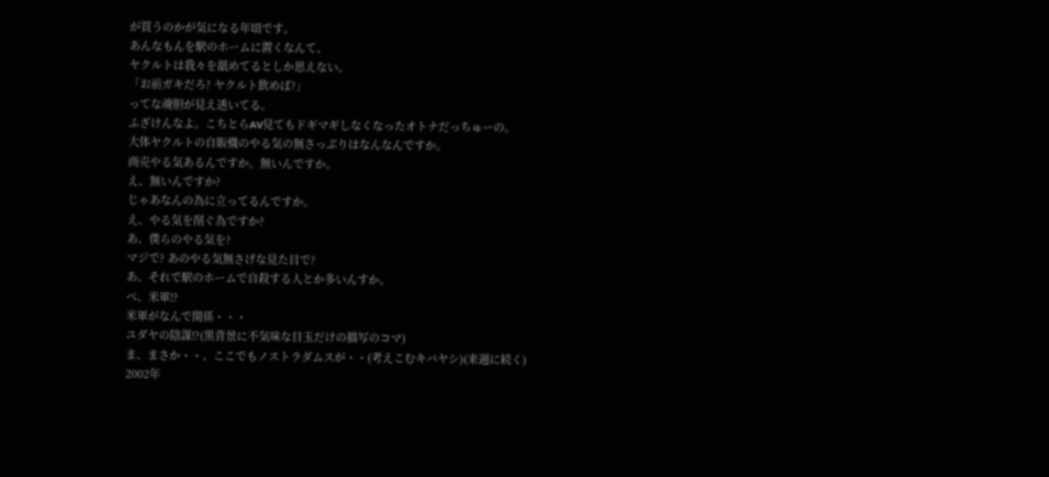が買うのかが気になる年頃です。
あんなもんを駅のホームに置くなんて、
ヤクルトは我々を舐めてるとしか思えない。
「お前ガキだろ? ヤクルト飲めば?」
ってな魂胆が見え透いてる。
ふざけんなよ。こちとらAV見てもドギマギしなくなったオトナだっちゅーの。
大体ヤクルトの自販機のやる気の無さっぷりはなんなんですか。
商売やる気あるんですか。無いんですか。
え、無いんですか?
じゃあなんの為に立ってるんですか。
え、やる気を削ぐ為ですか?
あ、僕らのやる気を?
マジで? あのやる気無さげな見た目で?
あ、それで駅のホームで自殺する人とか多いんすか。
べ、米軍!?
米軍がなんで関係・・・
ユダヤの陰謀!?(黒背景に不気味な目玉だけの描写のコマ)
ま、まさか・・、ここでもノストラダムスが・・(考えこむキバヤシ)(来週に続く)
2002年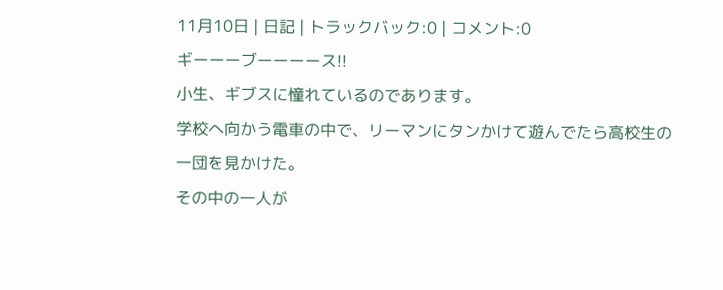11月10日 | 日記 | トラックバック:0 | コメント:0
ギーーーブーーーース!!
小生、ギブスに憧れているのであります。
学校へ向かう電車の中で、リーマンにタンかけて遊んでたら高校生の一団を見かけた。
その中の一人が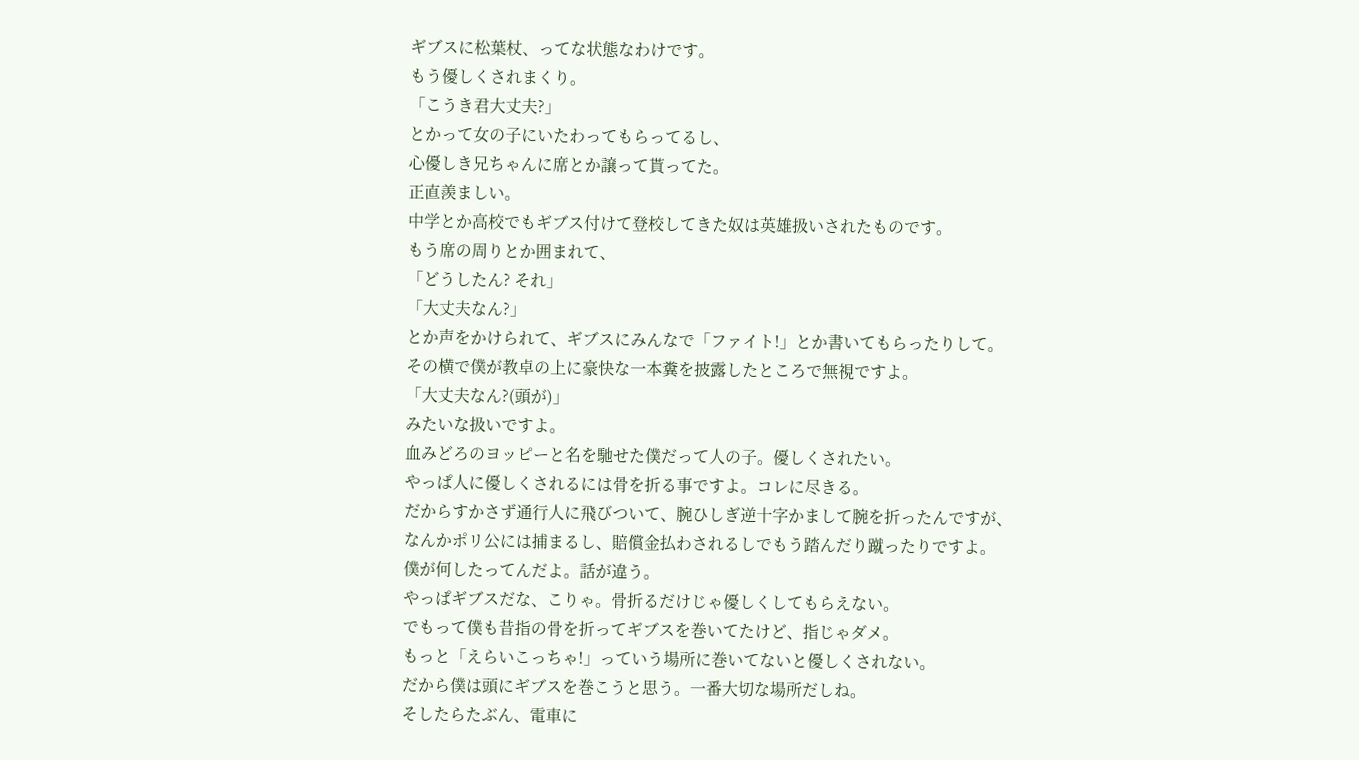ギブスに松葉杖、ってな状態なわけです。
もう優しくされまくり。
「こうき君大丈夫?」
とかって女の子にいたわってもらってるし、
心優しき兄ちゃんに席とか譲って貰ってた。
正直羨ましい。
中学とか高校でもギブス付けて登校してきた奴は英雄扱いされたものです。
もう席の周りとか囲まれて、
「どうしたん? それ」
「大丈夫なん?」
とか声をかけられて、ギブスにみんなで「ファイト!」とか書いてもらったりして。
その横で僕が教卓の上に豪快な一本糞を披露したところで無視ですよ。
「大丈夫なん?(頭が)」
みたいな扱いですよ。
血みどろのヨッピーと名を馳せた僕だって人の子。優しくされたい。
やっぱ人に優しくされるには骨を折る事ですよ。コレに尽きる。
だからすかさず通行人に飛びついて、腕ひしぎ逆十字かまして腕を折ったんですが、
なんかポリ公には捕まるし、賠償金払わされるしでもう踏んだり蹴ったりですよ。
僕が何したってんだよ。話が違う。
やっぱギブスだな、こりゃ。骨折るだけじゃ優しくしてもらえない。
でもって僕も昔指の骨を折ってギブスを巻いてたけど、指じゃダメ。
もっと「えらいこっちゃ!」っていう場所に巻いてないと優しくされない。
だから僕は頭にギブスを巻こうと思う。一番大切な場所だしね。
そしたらたぶん、電車に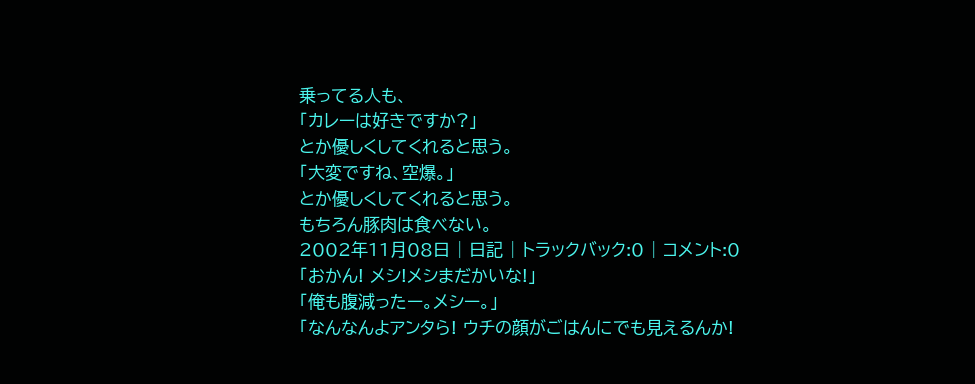乗ってる人も、
「カレーは好きですか?」
とか優しくしてくれると思う。
「大変ですね、空爆。」
とか優しくしてくれると思う。
もちろん豚肉は食べない。
2002年11月08日 | 日記 | トラックバック:0 | コメント:0
「おかん! メシ!メシまだかいな!」
「俺も腹減ったー。メシー。」
「なんなんよアンタら! ウチの顔がごはんにでも見えるんか!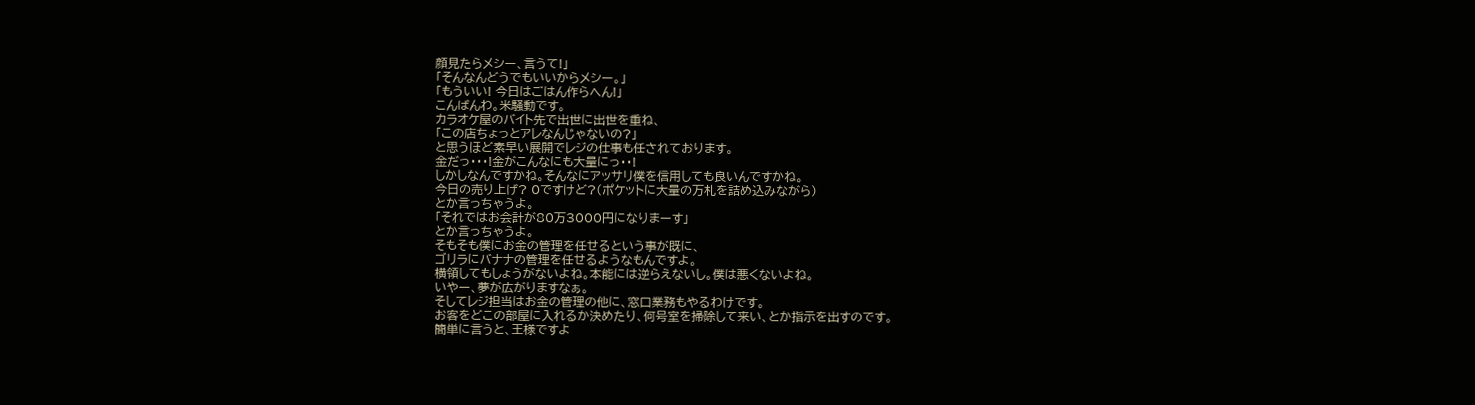顔見たらメシー、言うて!」
「そんなんどうでもいいからメシー。」
「もういい! 今日はごはん作らへん!」
こんばんわ。米騒動です。
カラオケ屋のバイト先で出世に出世を重ね、
「この店ちょっとアレなんじゃないの?」
と思うほど素早い展開でレジの仕事も任されております。
金だっ・・・!金がこんなにも大量にっ・・!
しかしなんですかね。そんなにアッサリ僕を信用しても良いんですかね。
今日の売り上げ? 0ですけど?(ポケットに大量の万札を詰め込みながら)
とか言っちゃうよ。
「それではお会計が80万3000円になりまーす」
とか言っちゃうよ。
そもそも僕にお金の管理を任せるという事が既に、
ゴリラにバナナの管理を任せるようなもんですよ。
横領してもしょうがないよね。本能には逆らえないし。僕は悪くないよね。
いやー、夢が広がりますなぁ。
そしてレジ担当はお金の管理の他に、窓口業務もやるわけです。
お客をどこの部屋に入れるか決めたり、何号室を掃除して来い、とか指示を出すのです。
簡単に言うと、王様ですよ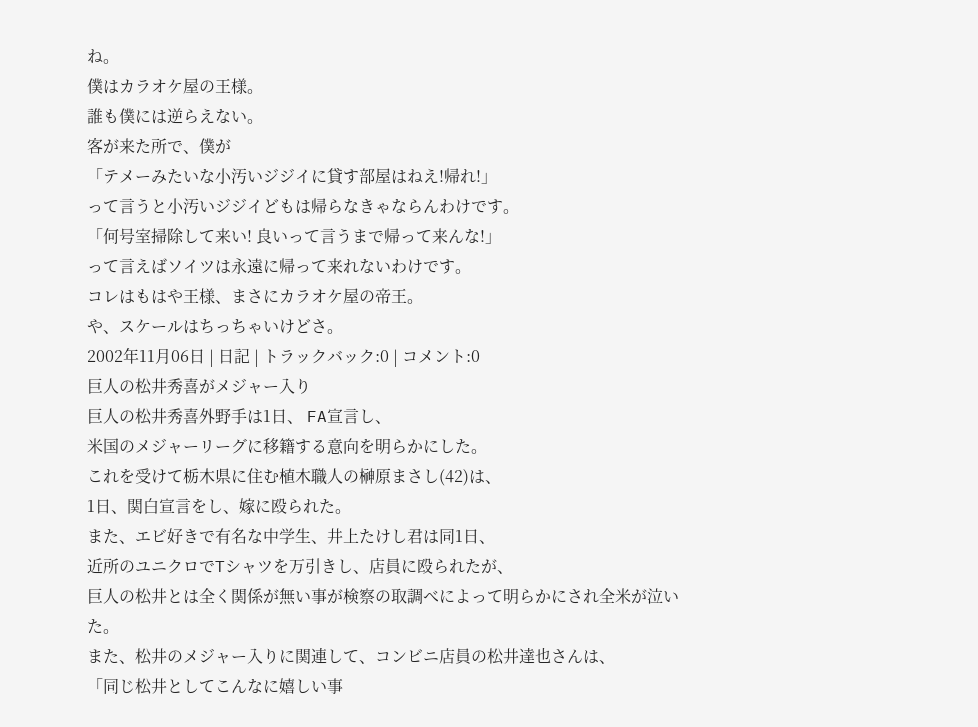ね。
僕はカラオケ屋の王様。
誰も僕には逆らえない。
客が来た所で、僕が
「テメーみたいな小汚いジジイに貸す部屋はねえ!帰れ!」
って言うと小汚いジジイどもは帰らなきゃならんわけです。
「何号室掃除して来い! 良いって言うまで帰って来んな!」
って言えばソイツは永遠に帰って来れないわけです。
コレはもはや王様、まさにカラオケ屋の帝王。
や、スケールはちっちゃいけどさ。
2002年11月06日 | 日記 | トラックバック:0 | コメント:0
巨人の松井秀喜がメジャー入り
巨人の松井秀喜外野手は1日、 FA宣言し、
米国のメジャーリーグに移籍する意向を明らかにした。
これを受けて栃木県に住む植木職人の榊原まさし(42)は、
1日、関白宣言をし、嫁に殴られた。
また、エビ好きで有名な中学生、井上たけし君は同1日、
近所のユニクロでTシャツを万引きし、店員に殴られたが、
巨人の松井とは全く関係が無い事が検察の取調べによって明らかにされ全米が泣いた。
また、松井のメジャー入りに関連して、コンビニ店員の松井達也さんは、
「同じ松井としてこんなに嬉しい事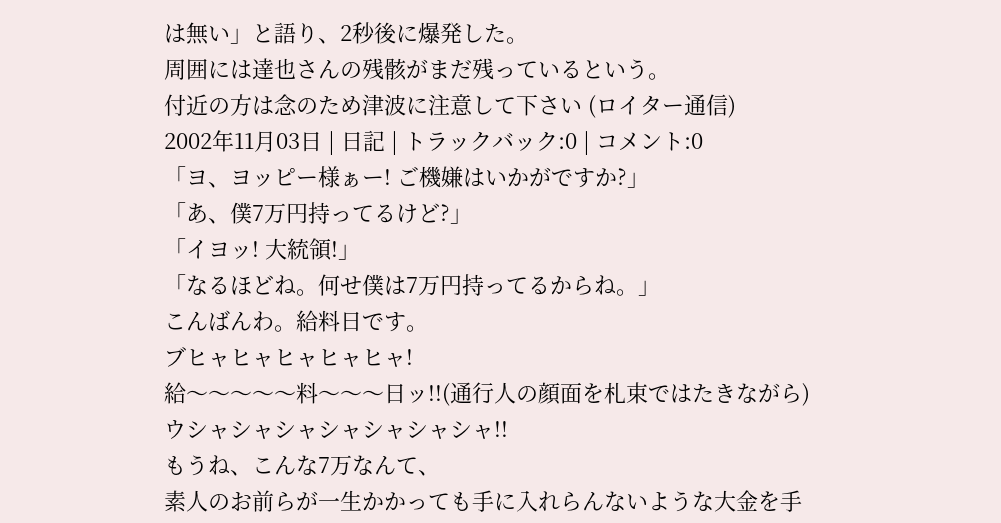は無い」と語り、2秒後に爆発した。
周囲には達也さんの残骸がまだ残っているという。
付近の方は念のため津波に注意して下さい (ロイター通信)
2002年11月03日 | 日記 | トラックバック:0 | コメント:0
「ヨ、ヨッピー様ぁー! ご機嫌はいかがですか?」
「あ、僕7万円持ってるけど?」
「イヨッ! 大統領!」
「なるほどね。何せ僕は7万円持ってるからね。」
こんばんわ。給料日です。
ブヒャヒャヒャヒャヒャ!
給〜〜〜〜〜料〜〜〜日ッ!!(通行人の顔面を札束ではたきながら)
ウシャシャシャシャシャシャシャ!!
もうね、こんな7万なんて、
素人のお前らが一生かかっても手に入れらんないような大金を手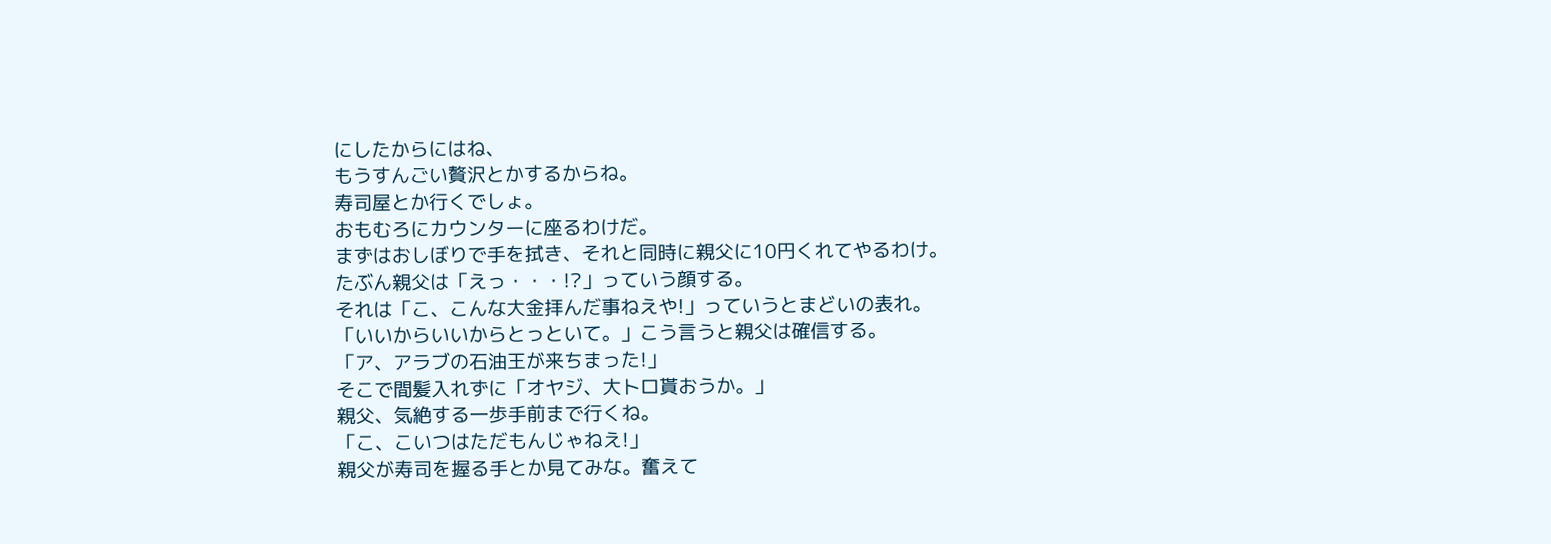にしたからにはね、
もうすんごい贅沢とかするからね。
寿司屋とか行くでしょ。
おもむろにカウンターに座るわけだ。
まずはおしぼりで手を拭き、それと同時に親父に10円くれてやるわけ。
たぶん親父は「えっ・・・!?」っていう顔する。
それは「こ、こんな大金拝んだ事ねえや!」っていうとまどいの表れ。
「いいからいいからとっといて。」こう言うと親父は確信する。
「ア、アラブの石油王が来ちまった!」
そこで間髪入れずに「オヤジ、大トロ貰おうか。」
親父、気絶する一歩手前まで行くね。
「こ、こいつはただもんじゃねえ!」
親父が寿司を握る手とか見てみな。奮えて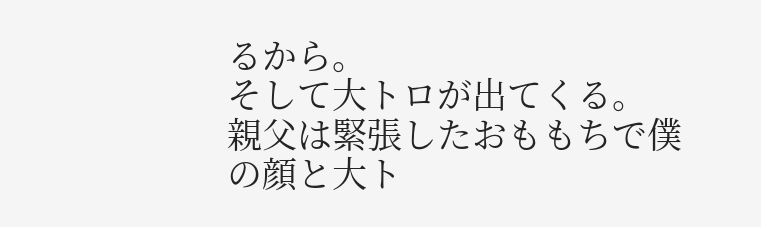るから。
そして大トロが出てくる。
親父は緊張したおももちで僕の顔と大ト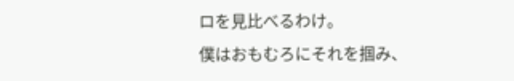ロを見比べるわけ。
僕はおもむろにそれを掴み、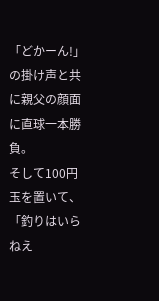「どかーん!」の掛け声と共に親父の顔面に直球一本勝負。
そして100円玉を置いて、「釣りはいらねえ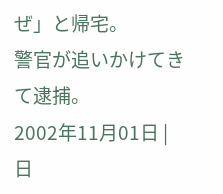ぜ」と帰宅。
警官が追いかけてきて逮捕。
2002年11月01日 | 日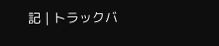記 | トラックバ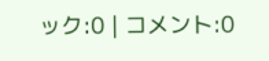ック:0 | コメント:0